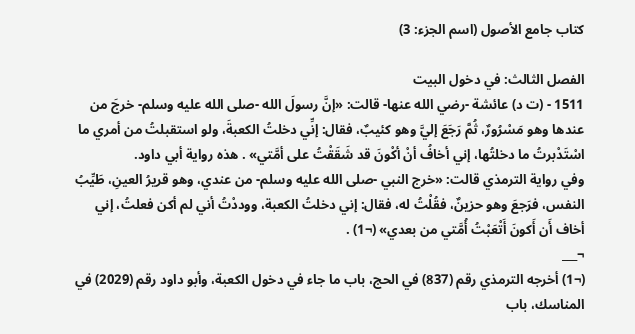كتاب جامع الأصول (اسم الجزء: 3)

الفصل الثالث: في دخول البيت
1511 - (ت د) عائشة -رضي الله عنها- قالت: «إنَّ رسولَ الله -صلى الله عليه وسلم- خرجَ من عندها وهو مَسْرُورٌ، ثُمَّ رَجَعَ إليَّ وهو كئيبٌ، فقال: إنِّي دخلتُ الكعبةَ، ولو استقبلتُ من أمري ما اسْتَدْبرتُ ما دخلتُها، إني أخافُ أنْ أكْونَ قد شَقَقْتُ على أمَّتي» . هذه رواية أبي داود.
وفي رواية الترمذي قالت: «خرج النبي -صلى الله عليه وسلم- من عندي، وهو قريرُ العينِ، طَيِّبُ النفس، فرَجعَ وهو حزينٌ، فقُلْتُ له، فقال: إني دخلتُ الكعبة، ووددْتُ أني لم أكن فعلتُ، إني أخاف أَن أَكونَ أَتْعَبْتُ أُمَّتي من بعدي» (¬1) .
¬___
(¬1) أخرجه الترمذي رقم (837) في الحج، باب ما جاء في دخول الكعبة، وأبو داود رقم (2029) في المناسك، باب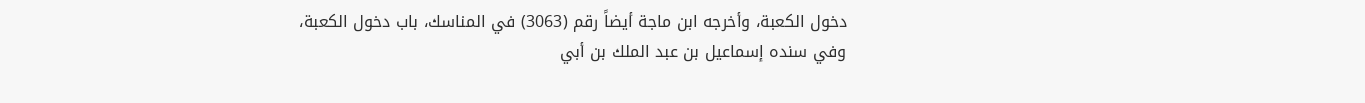دخول الكعبة، وأخرجه ابن ماجة أيضاً رقم (3063) في المناسك، باب دخول الكعبة، وفي سنده إسماعيل بن عبد الملك بن أبي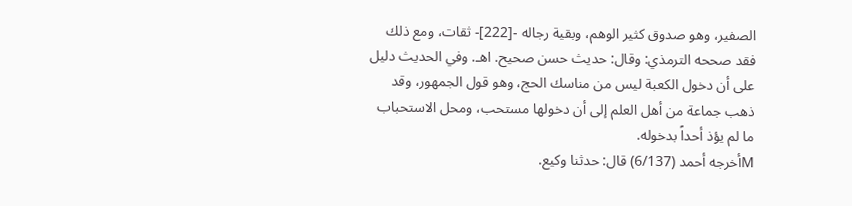الصفير، وهو صدوق كثير الوهم، وبقية رجاله -[222]- ثقات، ومع ذلك فقد صححه الترمذي: وقال: حديث حسن صحيح. اهـ. وفي الحديث دليل على أن دخول الكعبة ليس من مناسك الحج، وهو قول الجمهور، وقد ذهب جماعة من أهل العلم إلى أن دخولها مستحب، ومحل الاستحباب ما لم يؤذ أحداً بدخوله.
Mأخرجه أحمد (6/137) قال: حدثنا وكيع.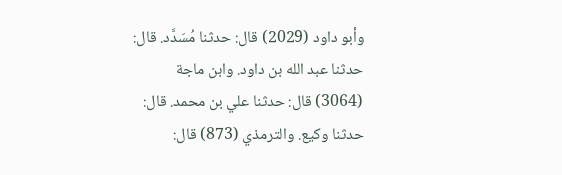وأبو داود (2029) قال: حدثنا مُسَدَّد. قال: حدثنا عبد الله بن داود. وابن ماجة (3064) قال: حدثنا علي بن محمد. قال: حدثنا وكيع. والترمذي (873) قال: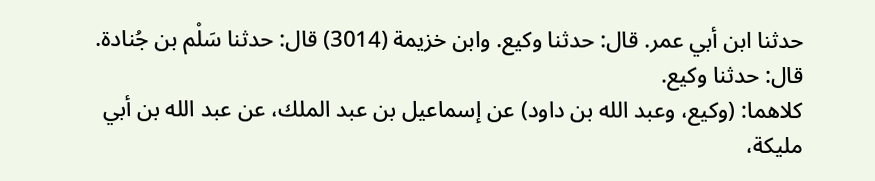حدثنا ابن أبي عمر. قال: حدثنا وكيع. وابن خزيمة (3014) قال: حدثنا سَلْم بن جُنادة. قال: حدثنا وكيع.
كلاهما: (وكيع، وعبد الله بن داود) عن إسماعيل بن عبد الملك، عن عبد الله بن أبي مليكة،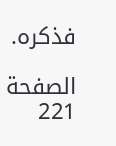فذكره.

الصفحة 221